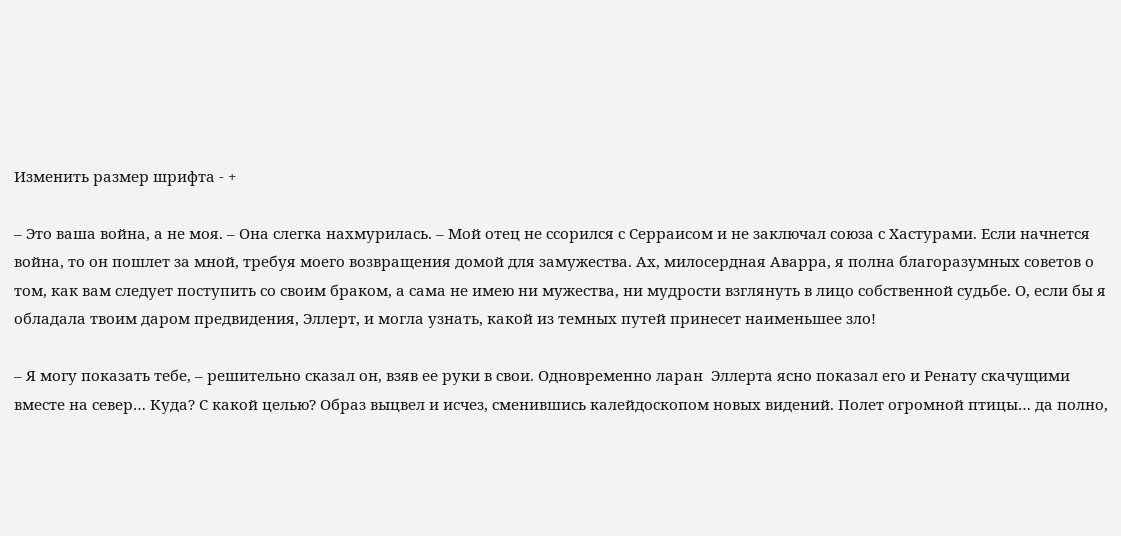Изменить размер шрифта - +

– Это ваша война, а не моя. – Она слегка нахмурилась. – Мой отец не ссорился с Серраисом и не заключал союза с Хастурами. Если начнется война, то он пошлет за мной, требуя моего возвращения домой для замужества. Ах, милосердная Аварра, я полна благоразумных советов о том, как вам следует поступить со своим браком, а сама не имею ни мужества, ни мудрости взглянуть в лицо собственной судьбе. О, если бы я обладала твоим даром предвидения, Эллерт, и могла узнать, какой из темных путей принесет наименьшее зло!

– Я могу показать тебе, – решительно сказал он, взяв ее руки в свои. Одновременно ларан  Эллерта ясно показал его и Ренату скачущими вместе на север… Куда? С какой целью? Образ выцвел и исчез, сменившись калейдоскопом новых видений. Полет огромной птицы… да полно,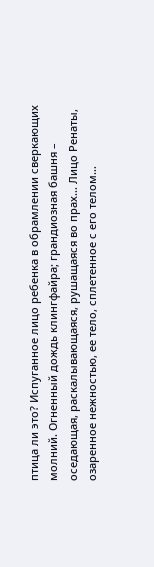птица ли это? Испуганное лицо ребенка в обрамлении сверкающих молний. Огненный дождь клингфайра; грандиозная башня – оседающая, раскалывающаяся, рушащаяся во прах… Лицо Ренаты, озаренное нежностью, ее тело, сплетенное с его телом…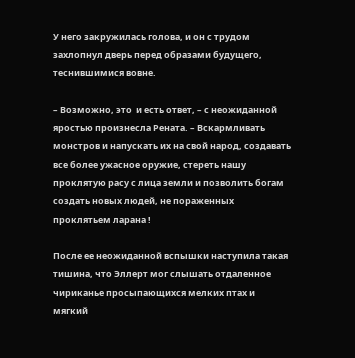У него закружилась голова, и он с трудом захлопнул дверь перед образами будущего, теснившимися вовне.

– Возможно, это  и есть ответ, – с неожиданной яростью произнесла Рената. – Вскармливать монстров и напускать их на свой народ, создавать все более ужасное оружие, стереть нашу проклятую расу с лица земли и позволить богам создать новых людей, не пораженных проклятьем ларана !

После ее неожиданной вспышки наступила такая тишина, что Эллерт мог слышать отдаленное чириканье просыпающихся мелких птах и мягкий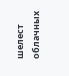шелест облачных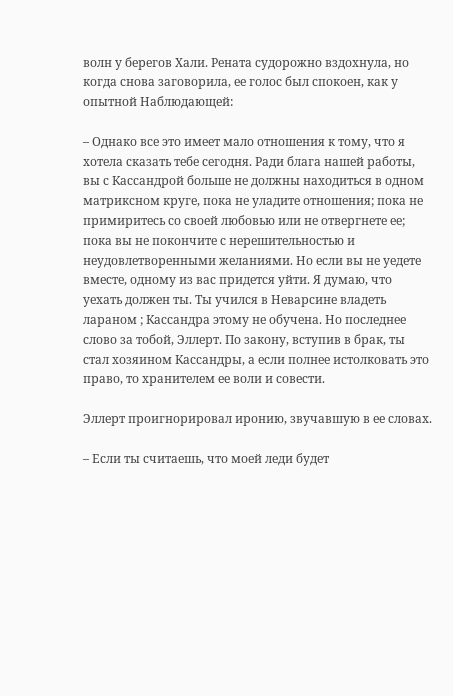волн у берегов Хали. Рената судорожно вздохнула, но когда снова заговорила, ее голос был спокоен, как у опытной Наблюдающей:

– Однако все это имеет мало отношения к тому, что я хотела сказать тебе сегодня. Ради блага нашей работы, вы с Кассандрой больше не должны находиться в одном матриксном круге, пока не уладите отношения; пока не примиритесь со своей любовью или не отвергнете ее; пока вы не покончите с нерешительностью и неудовлетворенными желаниями. Но если вы не уедете вместе, одному из вас придется уйти. Я думаю, что уехать должен ты. Ты учился в Неварсине владеть лараном ; Кассандра этому не обучена. Но последнее слово за тобой, Эллерт. По закону, вступив в брак, ты стал хозяином Кассандры, а если полнее истолковать это право, то хранителем ее воли и совести.

Эллерт проигнорировал иронию, звучавшую в ее словах.

– Если ты считаешь, что моей леди будет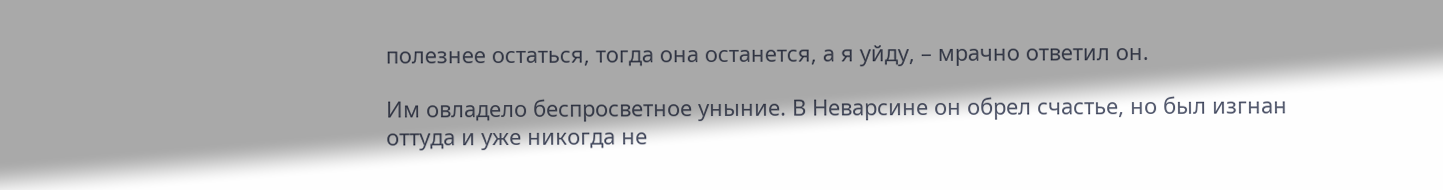полезнее остаться, тогда она останется, а я уйду, – мрачно ответил он.

Им овладело беспросветное уныние. В Неварсине он обрел счастье, но был изгнан оттуда и уже никогда не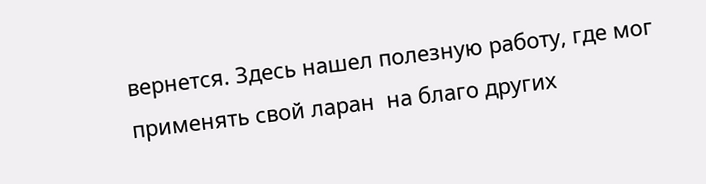вернется. Здесь нашел полезную работу, где мог применять свой ларан  на благо других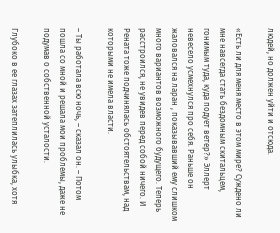людей, но должен уйти и отсюда.

«Есть ли для меня место в этом мире? Суждено ли мне навсегда стать бездомным скитальцем, гонимым туда, куда подует ветер?» Эллерт невесело усмехнулся про себя. Раньше он жаловался на ларан , показывавший ему слишком много вариантов возможного будущего. Теперь расстроился, не увидев перед собой ничего. И Рената тоже подчинялась обстоятельствам, над которыми не имела власти.

– Ты работала всю ночь, – сказал он. – Потом пошла со мной и решала мои проблемы, даже не подумав о собственной усталости.

Глубоко в ее глазах затеплилась улыбка, хотя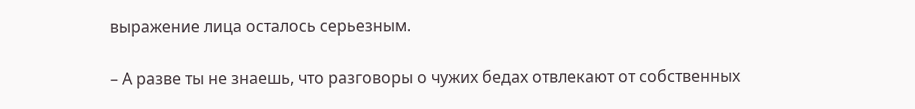выражение лица осталось серьезным.

– А разве ты не знаешь, что разговоры о чужих бедах отвлекают от собственных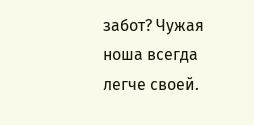забот? Чужая ноша всегда легче своей.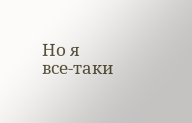Но я все‑таки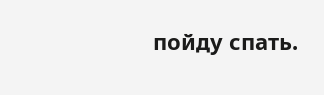пойду спать.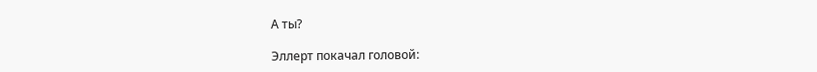А ты?

Эллерт покачал головой: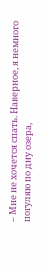– Мне не хочется спать. Наверное, я немного погуляю по дну озера,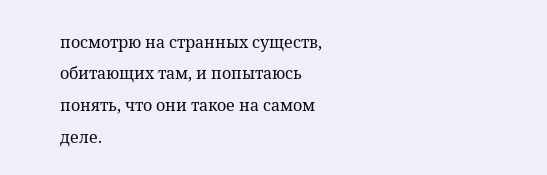посмотрю на странных существ, обитающих там, и попытаюсь понять, что они такое на самом деле.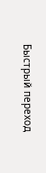Быстрый переход